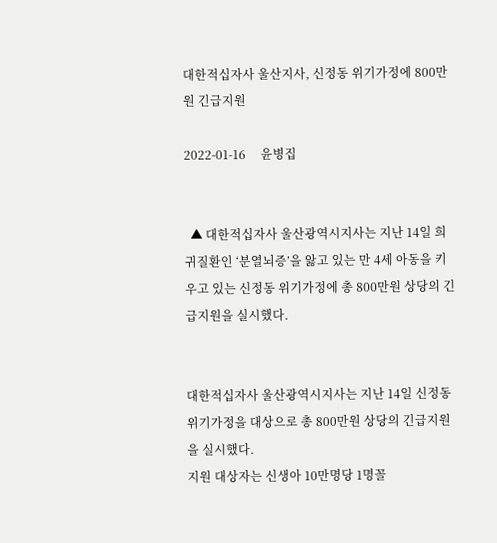대한적십자사 울산지사, 신정동 위기가정에 800만원 긴급지원

2022-01-16     윤병집


  ▲ 대한적십자사 울산광역시지사는 지난 14일 희귀질환인 ‘분열뇌증’을 앓고 있는 만 4세 아동을 키우고 있는 신정동 위기가정에 총 800만원 상당의 긴급지원을 실시했다.


대한적십자사 울산광역시지사는 지난 14일 신정동 위기가정을 대상으로 총 800만원 상당의 긴급지원을 실시했다.
지원 대상자는 신생아 10만명당 1명꼴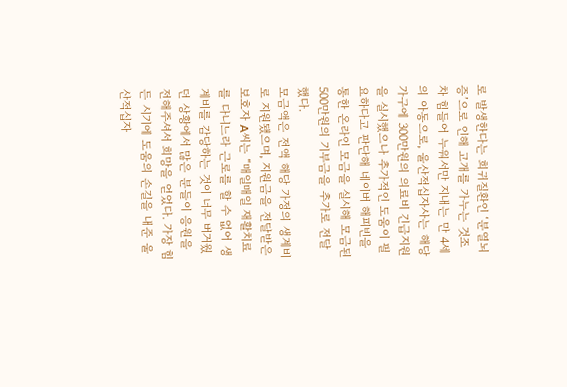로 발생한다는 희귀질환인 ‘분열뇌증’으로 인해 고개를 가누는 것조차 힘들어 누워서만 지내는 만 4세의 아동으로, 울산적십자사는 해당 가구에 300만원의 의료비 긴급지원을 실시했으나 추가적인 도움이 필요하다고 판단해 네이버 해피빈을 통한 온라인 모금을 실시해 모금된 500만원의 기부금을 추가로 전달했다.
모금액은 전액 해당 가정의 생계비로 지원됐으며, 지원금을 전달받은 보호자 A씨는 “매일매일 재활치료를 다니느라 근로를 할 수 없어 생계비를 감당하는 것이 너무 버거웠던 상황에서 많은 분들이 응원을 전해주셔서 희망을 얻었다. 가장 힘든 시기에 도움의 손길을 내준 울산적십자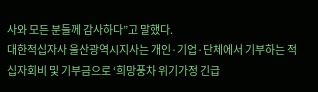사와 모든 분들께 감사하다”고 말했다.
대한적십자사 울산광역시지사는 개인·기업·단체에서 기부하는 적십자회비 및 기부금으로 ‘희망풍차 위기가정 긴급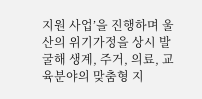지원 사업’을 진행하며 울산의 위기가정을 상시 발굴해 생계, 주거, 의료, 교육분야의 맞춤형 지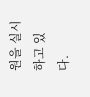원을 실시하고 있다.